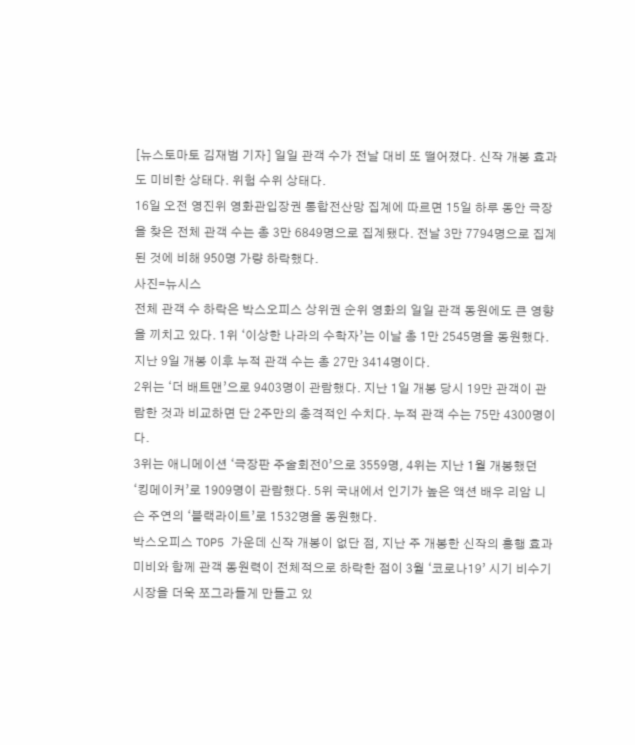[뉴스토마토 김재범 기자] 일일 관객 수가 전날 대비 또 떨어졌다. 신작 개봉 효과도 미비한 상태다. 위험 수위 상태다.
16일 오전 영진위 영화관입장권 통합전산망 집계에 따르면 15일 하루 동안 극장을 찾은 전체 관객 수는 총 3만 6849명으로 집계됐다. 전날 3만 7794명으로 집계된 것에 비해 950명 가량 하락했다.
사진=뉴시스
전체 관객 수 하락은 박스오피스 상위권 순위 영화의 일일 관객 동원에도 큰 영향을 끼치고 있다. 1위 ‘이상한 나라의 수학자’는 이날 총 1만 2545명을 동원했다. 지난 9일 개봉 이후 누적 관객 수는 총 27만 3414명이다.
2위는 ‘더 배트맨’으로 9403명이 관람했다. 지난 1일 개봉 당시 19만 관객이 관람한 것과 비교하면 단 2주만의 충격적인 수치다. 누적 관객 수는 75만 4300명이다.
3위는 애니메이션 ‘극장판 주술회전0’으로 3559명, 4위는 지난 1월 개봉했던 ‘킹메이커’로 1909명이 관람했다. 5위 국내에서 인기가 높은 액션 배우 리암 니슨 주연의 ‘블랙라이트’로 1532명을 동원했다.
박스오피스 TOP5 가운데 신작 개봉이 없단 점, 지난 주 개봉한 신작의 흥행 효과 미비와 함께 관객 동원력이 전체적으로 하락한 점이 3월 ‘코로나19’ 시기 비수기 시장을 더욱 쪼그라들게 만들고 있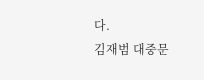다.
김재범 대중문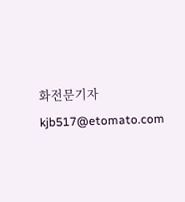화전문기자 kjb517@etomato.com